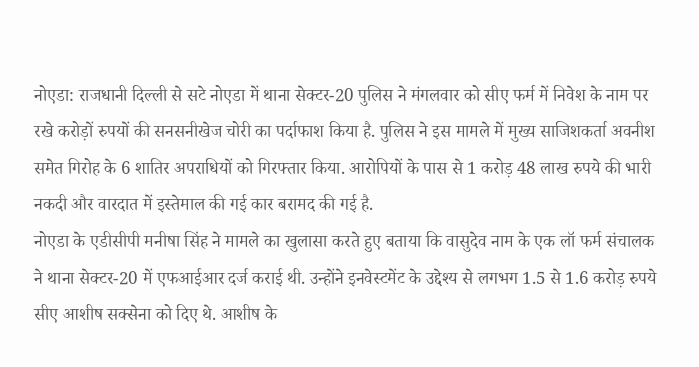नोएडा: राजधानी दिल्ली से सटे नोएडा में थाना सेक्टर-20 पुलिस ने मंगलवार को सीए फर्म में निवेश के नाम पर रखे करोड़ों रुपयों की सनसनीखेज चोरी का पर्दाफाश किया है. पुलिस ने इस मामले में मुख्य साजिशकर्ता अवनीश समेत गिरोह के 6 शातिर अपराधियों को गिरफ्तार किया. आरोपियों के पास से 1 करोड़ 48 लाख रुपये की भारी नकदी और वारदात में इस्तेमाल की गई कार बरामद की गई है.
नोएडा के एडीसीपी मनीषा सिंह ने मामले का खुलासा करते हुए बताया कि वासुदेव नाम के एक लॉ फर्म संचालक ने थाना सेक्टर-20 में एफआईआर दर्ज कराई थी. उन्होंने इनवेस्टमेंट के उद्देश्य से लगभग 1.5 से 1.6 करोड़ रुपये सीए आशीष सक्सेना को दिए थे. आशीष के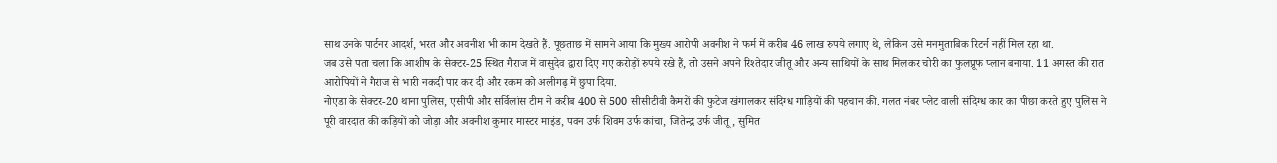साथ उनके पार्टनर आदर्श, भरत और अवनीश भी काम देखते हैं. पूछताछ में सामने आया कि मुख्य आरोपी अवनीश ने फर्म में करीब 46 लाख रुपये लगाए थे, लेकिन उसे मनमुताबिक रिटर्न नहीं मिल रहा था.
जब उसे पता चला कि आशीष के सेक्टर-25 स्थित गैराज में वासुदेव द्वारा दिए गए करोड़ों रुपये रखे हैं, तो उसने अपने रिश्तेदार जीतू और अन्य साथियों के साथ मिलकर चोरी का फुलप्रूफ प्लान बनाया. 11 अगस्त की रात आरोपियों ने गैराज से भारी नकदी पार कर दी और रकम को अलीगढ़ में छुपा दिया.
नोएडा के सेक्टर-20 थाना पुलिस, एसीपी और सर्विलांस टीम ने करीब 400 से 500 सीसीटीवी कैमरों की फुटेज खंगालकर संदिग्ध गाड़ियों की पहचान की. गलत नंबर प्लेट वाली संदिग्ध कार का पीछा करते हुए पुलिस ने पूरी वारदात की कड़ियों को जोड़ा और अवनीश कुमार मास्टर माइंड, पवन उर्फ शिवम उर्फ कांचा, जितेन्द्र उर्फ जीतू, सुमित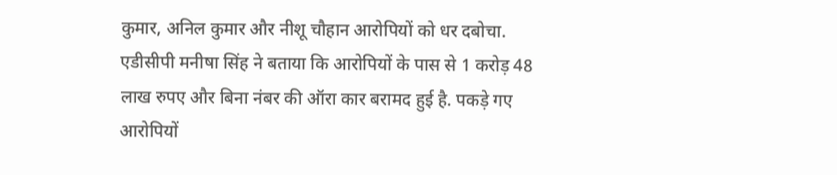कुमार, अनिल कुमार और नीशू चौहान आरोपियों को धर दबोचा.
एडीसीपी मनीषा सिंह ने बताया कि आरोपियों के पास से 1 करोड़ 48 लाख रुपए और बिना नंबर की ऑरा कार बरामद हुई है. पकड़े गए आरोपियों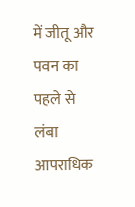में जीतू और पवन का पहले से लंबा आपराधिक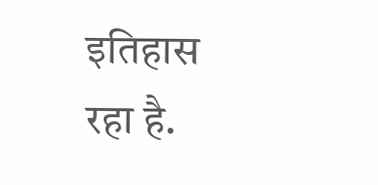इतिहास रहा है.